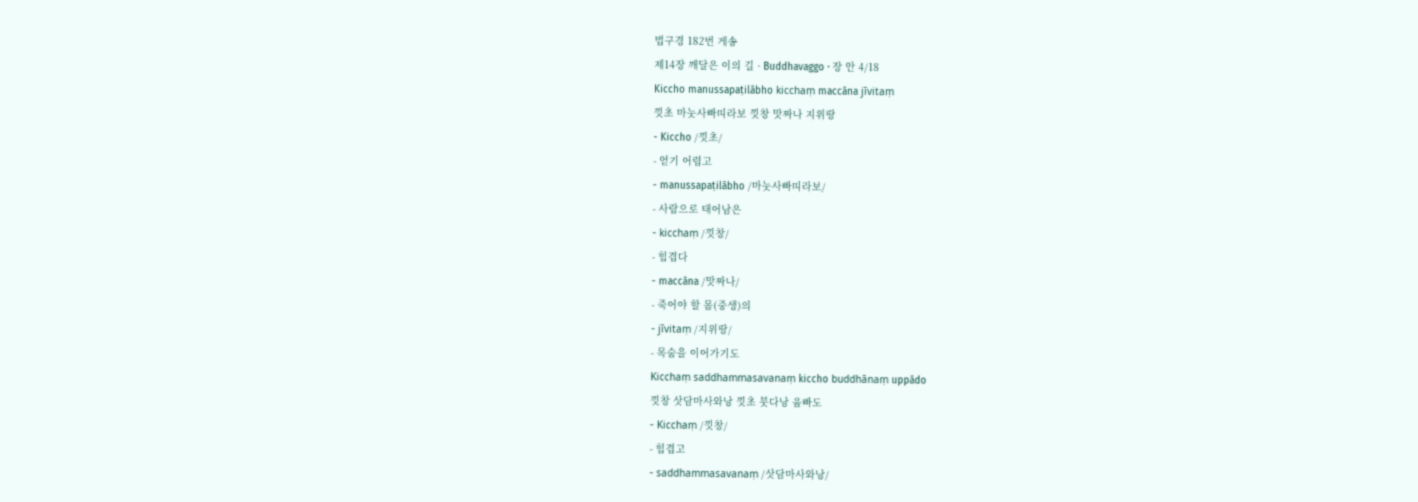법구경 182번 게송
제14장 깨달은 이의 길 · Buddhavaggo · 장 안 4/18
Kiccho manussapaṭilābho kicchaṃ maccāna jīvitaṃ
낏초 마눗사빠띠라보 낏창 맛짜나 지위땅
- Kiccho /낏초/
- 얻기 어렵고
- manussapaṭilābho /마눗사빠띠라보/
- 사람으로 태어남은
- kicchaṃ /낏창/
- 힘겹다
- maccāna /맛짜나/
- 죽어야 할 몸(중생)의
- jīvitaṃ /지위땅/
- 목숨을 이어가기도
Kicchaṃ saddhammasavanaṃ kiccho buddhānaṃ uppādo
낏창 삿담마사와낭 낏초 붓다낭 웁빠도
- Kicchaṃ /낏창/
- 힘겹고
- saddhammasavanaṃ /삿담마사와낭/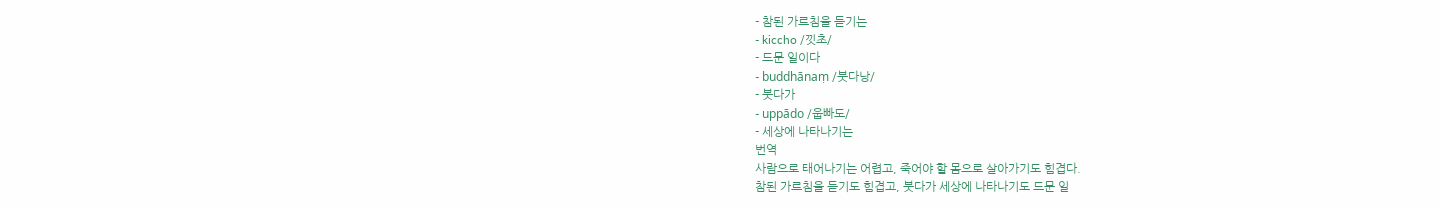- 참된 가르침을 듣기는
- kiccho /낏초/
- 드문 일이다
- buddhānaṃ /붓다낭/
- 붓다가
- uppādo /웁빠도/
- 세상에 나타나기는
번역
사람으로 태어나기는 어렵고, 죽어야 할 몸으로 살아가기도 힘겹다.
참된 가르침을 듣기도 힘겹고, 붓다가 세상에 나타나기도 드문 일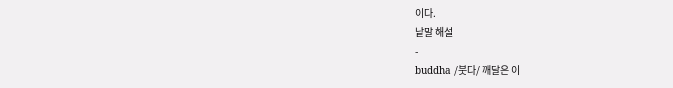이다.
낱말 해설
-
buddha /붓다/ 깨달은 이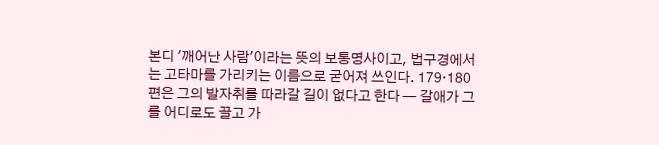본디 '깨어난 사람'이라는 뜻의 보통명사이고, 법구경에서는 고타마를 가리키는 이름으로 굳어져 쓰인다. 179·180편은 그의 발자취를 따라갈 길이 없다고 한다 — 갈애가 그를 어디로도 끌고 가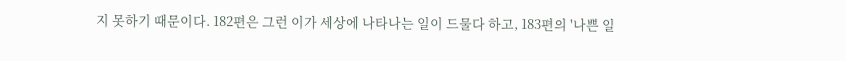지 못하기 때문이다. 182편은 그런 이가 세상에 나타나는 일이 드물다 하고, 183편의 '나쁜 일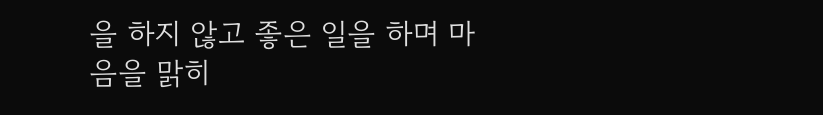을 하지 않고 좋은 일을 하며 마음을 맑히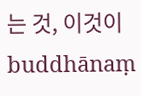는 것, 이것이 buddhānaṃ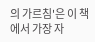의 가르침'은 이 책에서 가장 자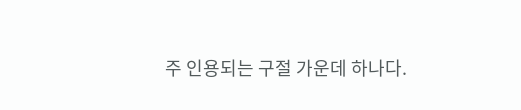주 인용되는 구절 가운데 하나다.